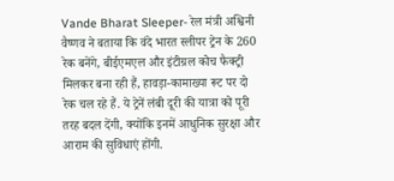Vande Bharat Sleeper- रेल मंत्री अश्विनी वैष्णव ने बताया कि वंदे भारत स्लीपर ट्रेन के 260 रेक बनेंगे, बीईएमएल और इंटीग्रल कोच फैक्ट्री मिलकर बना रही हैं, हावड़ा-कामाख्या रूट पर दो रेक चल रहे हैं. ये ट्रेनें लंबी दूरी की यात्रा को पूरी तरह बदल देंगी, क्योंकि इनमें आधुनिक सुरक्षा और आराम की सुविधाएं होंगी.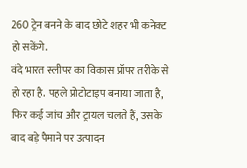260 ट्रेन बनने के बाद छोटे शहर भी कनेक्ट हो सकेंगे.
वंदे भारत स्लीपर का विकास प्रॉपर तरीके से हो रहा है. पहले प्रोटोटाइप बनाया जाता है, फिर कई जांच और ट्रायल चलते हैं, उसके बाद बड़े पैमाने पर उत्पादन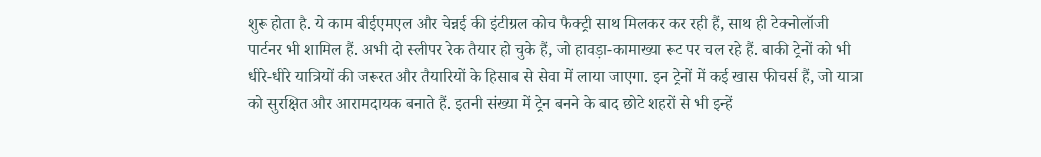शुरू होता है. ये काम बीईएमएल और चेन्नई की इंटीग्रल कोच फैक्ट्री साथ मिलकर कर रही हैं, साथ ही टेक्नोलॉजी पार्टनर भी शामिल हैं. अभी दो स्लीपर रेक तैयार हो चुके हैं, जो हावड़ा-कामाख्या रूट पर चल रहे हैं. बाकी ट्रेनों को भी धीरे-धीरे यात्रियों की जरूरत और तैयारियों के हिसाब से सेवा में लाया जाएगा. इन ट्रेनों में कई खास फीचर्स हैं, जो यात्रा को सुरक्षित और आरामदायक बनाते हैं. इतनी संख्या में ट्रेन बनने के बाद छोटे शहरों से भी इन्हें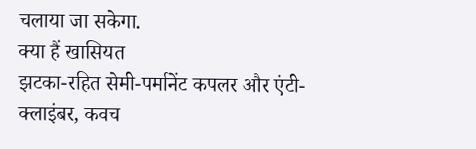चलाया जा सकेगा.
क्या हैं खासियत
झटका-रहित सेमी-पर्मानेंट कपलर और एंटी-क्लाइंबर, कवच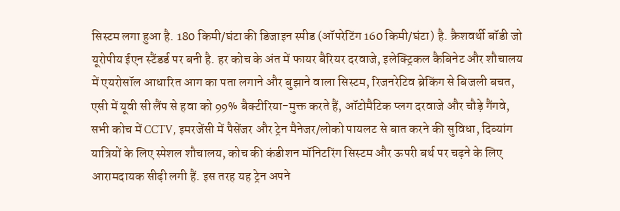सिस्टम लगा हुआ है. 180 किमी/घंटा की डिजाइन स्पीड (ऑपरेटिंग 160 किमी/घंटा) है. क्रैशवर्थी बॉडी जो यूरोपीय ईएन स्टैंडर्ड पर बनी है. हर कोच के अंत में फायर बैरियर दरवाजे, इलेक्ट्रिकल कैबिनेट और शौचालय में एयरोसॉल आधारित आग का पता लगाने और बुझाने वाला सिस्टम, रिजनरेटिव ब्रेकिंग से बिजली बचत, एसी में यूवी सी लैंप से हवा को 99% बैक्टीरिया-मुक्त करते हैं, ऑटोमैटिक प्लग दरवाजे और चौड़े गैंगवे, सभी कोच में CCTV, इमरजेंसी में पैसेंजर और ट्रेन मैनेजर/लोको पायलट से बात करने की सुविधा, दिव्यांग यात्रियों के लिए स्पेशल शौचालय, कोच की कंडीशन मॉनिटरिंग सिस्टम और ऊपरी बर्थ पर चढ़ने के लिए आरामदायक सीढ़ी लगी हैं. इस तरह यह ट्रेन अपने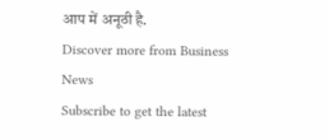आप में अनूठी है.
Discover more from Business News
Subscribe to get the latest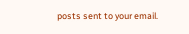posts sent to your email.